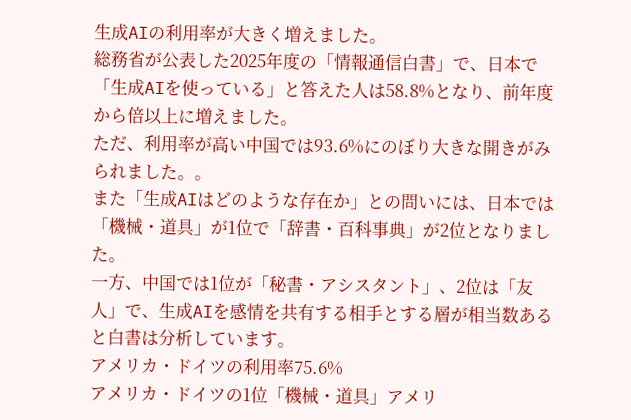生成AIの利用率が大きく増えました。
総務省が公表した2025年度の「情報通信白書」で、日本で「生成AIを使っている」と答えた人は58.8%となり、前年度から倍以上に増えました。
ただ、利用率が高い中国では93.6%にのぼり大きな開きがみられました。。
また「生成AIはどのような存在か」との問いには、日本では「機械・道具」が1位で「辞書・百科事典」が2位となりました。
一方、中国では1位が「秘書・アシスタント」、2位は「友人」で、生成AIを感情を共有する相手とする層が相当数あると白書は分析しています。
アメリカ・ドイツの利用率75.6%
アメリカ・ドイツの1位「機械・道具」アメリ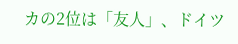カの2位は「友人」、ドイツ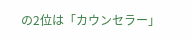の2位は「カウンセラー」